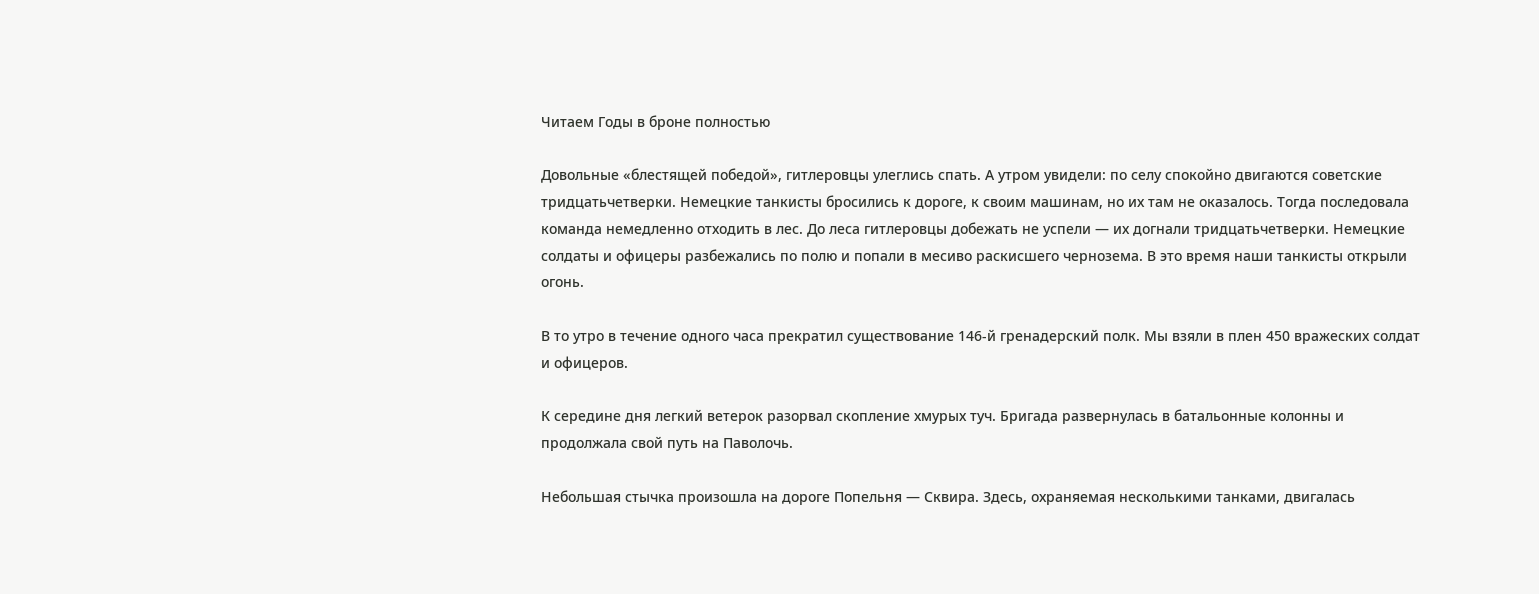Читаем Годы в броне полностью

Довольные «блестящей победой», гитлеровцы улеглись спать. А утром увидели: по селу спокойно двигаются советские тридцатьчетверки. Немецкие танкисты бросились к дороге, к своим машинам, но их там не оказалось. Тогда последовала команда немедленно отходить в лес. До леса гитлеровцы добежать не успели — их догнали тридцатьчетверки. Немецкие солдаты и офицеры разбежались по полю и попали в месиво раскисшего чернозема. В это время наши танкисты открыли огонь.

В то утро в течение одного часа прекратил существование 146-й гренадерский полк. Мы взяли в плен 450 вражеских солдат и офицеров.

К середине дня легкий ветерок разорвал скопление хмурых туч. Бригада развернулась в батальонные колонны и продолжала свой путь на Паволочь.

Небольшая стычка произошла на дороге Попельня — Сквира. Здесь, охраняемая несколькими танками, двигалась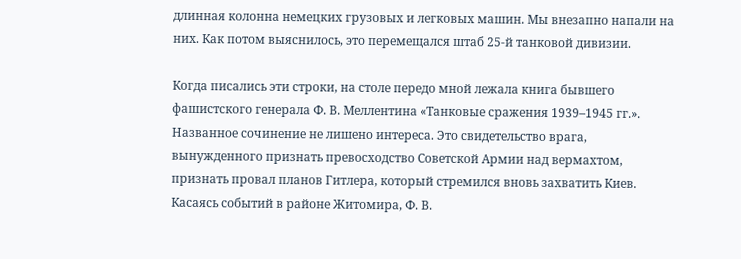длинная колонна немецких грузовых и легковых машин. Мы внезапно напали на них. Как потом выяснилось, это перемещался штаб 25-й танковой дивизии.

Когда писались эти строки, на столе передо мной лежала книга бывшего фашистского генерала Ф. В. Меллентина «Танковые сражения 1939–1945 гг.». Названное сочинение не лишено интереса. Это свидетельство врага, вынужденного признать превосходство Советской Армии над вермахтом, признать провал планов Гитлера, который стремился вновь захватить Киев. Касаясь событий в районе Житомира, Ф. В.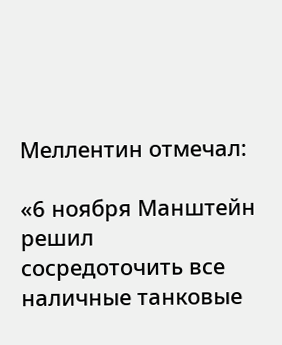Меллентин отмечал:

«6 ноября Манштейн решил сосредоточить все наличные танковые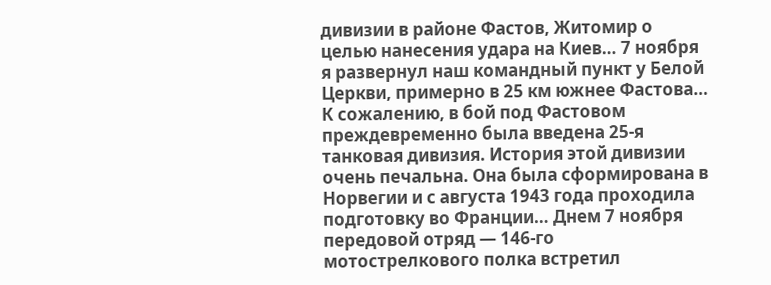дивизии в районе Фастов, Житомир о целью нанесения удара на Киев… 7 ноября я развернул наш командный пункт у Белой Церкви, примерно в 25 км южнее Фастова… К сожалению, в бой под Фастовом преждевременно была введена 25-я танковая дивизия. История этой дивизии очень печальна. Она была сформирована в Норвегии и с августа 1943 года проходила подготовку во Франции… Днем 7 ноября передовой отряд — 146-го мотострелкового полка встретил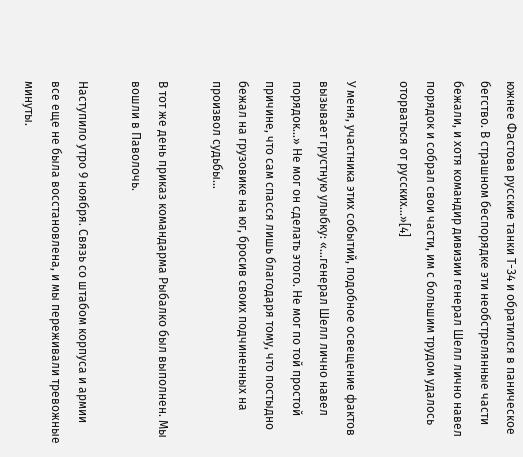южнее Фастова русские танки Т-34 и обратился в паническое бегство. В страшном беспорядке эти необстрелянные части бежали, и хотя командир дивизии генерал Шелл лично навел порядок и собрал свои части, им с большим трудом удалось оторваться от русских…»[4]

У меня, участника этих событий, подобное освещение фактов вызывает грустную улыбку: «…генерал Шелл лично навел порядок…» Не мог он сделать этого. Не мог по той простой причине, что сам спасся лишь благодаря тому, что постыдно бежал на грузовике на юг, бросив своих подчиненных на произвол судьбы…

В тот же день приказ командарма Рыбалко был выполнен. Мы вошли в Паволочь.

Наступило утро 9 ноября. Связь со штабом корпуса и армии все еще не была восстановлена, и мы переживали тревожные минуты.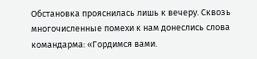Обстановка прояснилась лишь к вечеру. Сквозь многочисленные помехи к нам донеслись слова командарма: «Гордимся вами.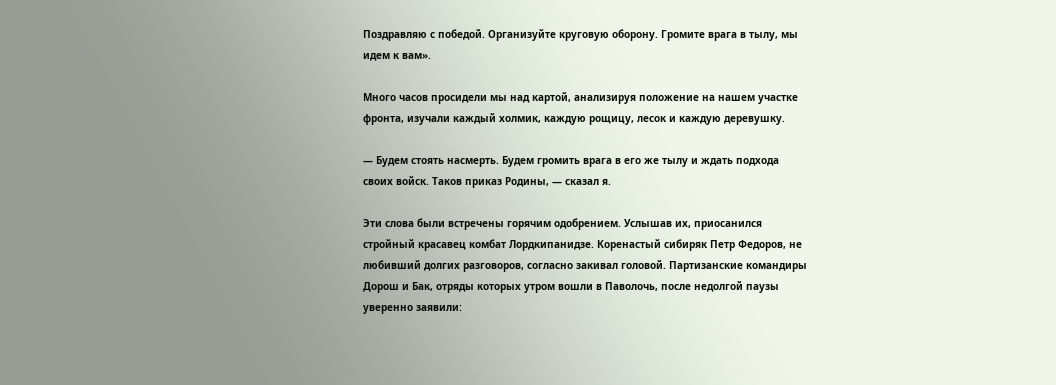Поздравляю с победой. Организуйте круговую оборону. Громите врага в тылу, мы идем к вам».

Много часов просидели мы над картой, анализируя положение на нашем участке фронта, изучали каждый холмик, каждую рощицу, лесок и каждую деревушку.

— Будем стоять насмерть. Будем громить врага в его же тылу и ждать подхода своих войск. Таков приказ Родины, — сказал я.

Эти слова были встречены горячим одобрением. Услышав их, приосанился стройный красавец комбат Лордкипанидзе. Коренастый сибиряк Петр Федоров, не любивший долгих разговоров, согласно закивал головой. Партизанские командиры Дорош и Бак, отряды которых утром вошли в Паволочь, после недолгой паузы уверенно заявили: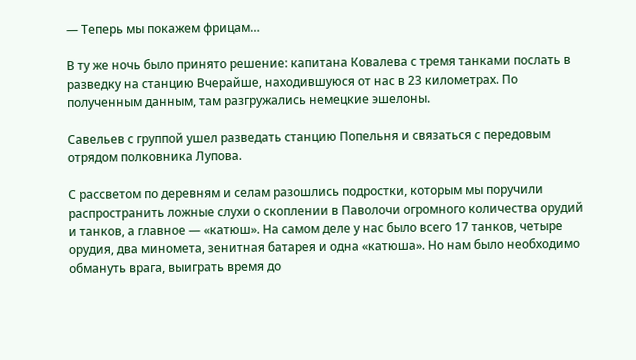— Теперь мы покажем фрицам…

В ту же ночь было принято решение: капитана Ковалева с тремя танками послать в разведку на станцию Вчерайше, находившуюся от нас в 23 километрах. По полученным данным, там разгружались немецкие эшелоны.

Савельев с группой ушел разведать станцию Попельня и связаться с передовым отрядом полковника Лупова.

С рассветом по деревням и селам разошлись подростки, которым мы поручили распространить ложные слухи о скоплении в Паволочи огромного количества орудий и танков, а главное — «катюш». На самом деле у нас было всего 17 танков, четыре орудия, два миномета, зенитная батарея и одна «катюша». Но нам было необходимо обмануть врага, выиграть время до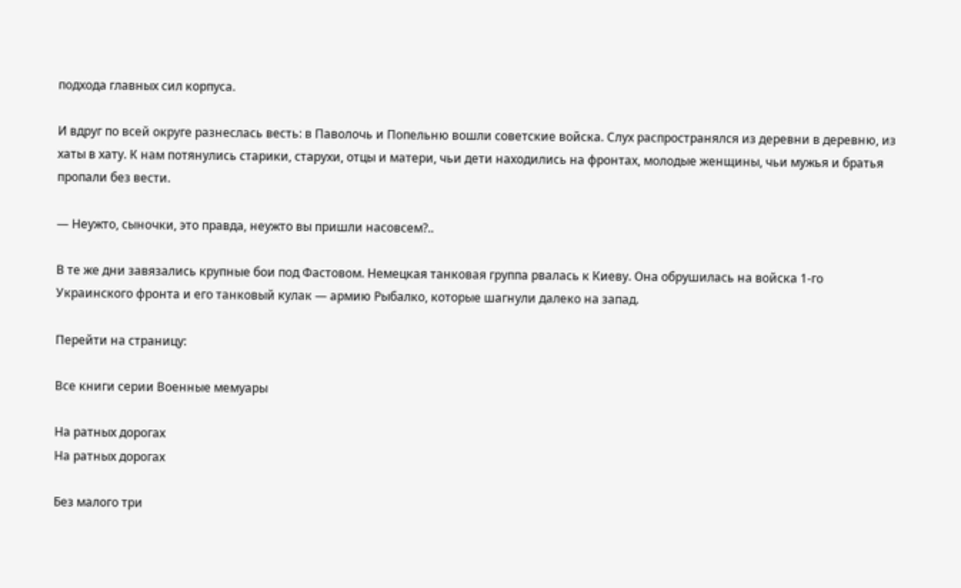подхода главных сил корпуса.

И вдруг по всей округе разнеслась весть: в Паволочь и Попельню вошли советские войска. Слух распространялся из деревни в деревню, из хаты в хату. К нам потянулись старики, старухи, отцы и матери, чьи дети находились на фронтах, молодые женщины, чьи мужья и братья пропали без вести.

— Неужто, сыночки, это правда, неужто вы пришли насовсем?..

В те же дни завязались крупные бои под Фастовом. Немецкая танковая группа рвалась к Киеву. Она обрушилась на войска 1-го Украинского фронта и его танковый кулак — армию Рыбалко, которые шагнули далеко на запад.

Перейти на страницу:

Все книги серии Военные мемуары

На ратных дорогах
На ратных дорогах

Без малого три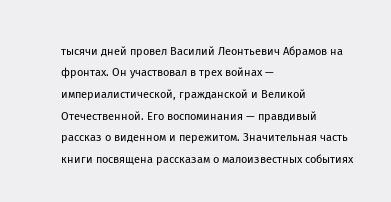тысячи дней провел Василий Леонтьевич Абрамов на фронтах. Он участвовал в трех войнах — империалистической, гражданской и Великой Отечественной. Его воспоминания — правдивый рассказ о виденном и пережитом. Значительная часть книги посвящена рассказам о малоизвестных событиях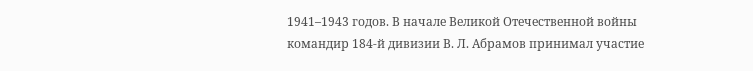1941–1943 годов. В начале Великой Отечественной войны командир 184-й дивизии В. Л. Абрамов принимал участие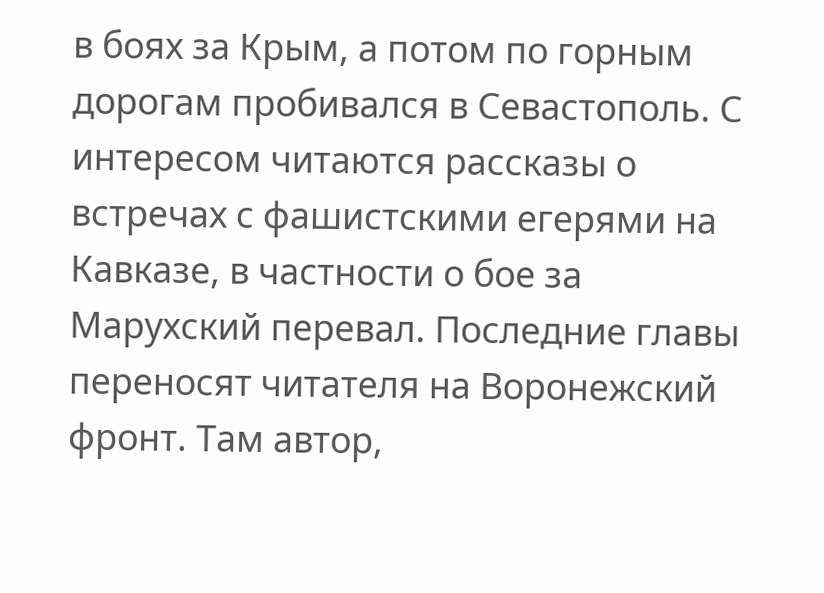в боях за Крым, а потом по горным дорогам пробивался в Севастополь. С интересом читаются рассказы о встречах с фашистскими егерями на Кавказе, в частности о бое за Марухский перевал. Последние главы переносят читателя на Воронежский фронт. Там автор,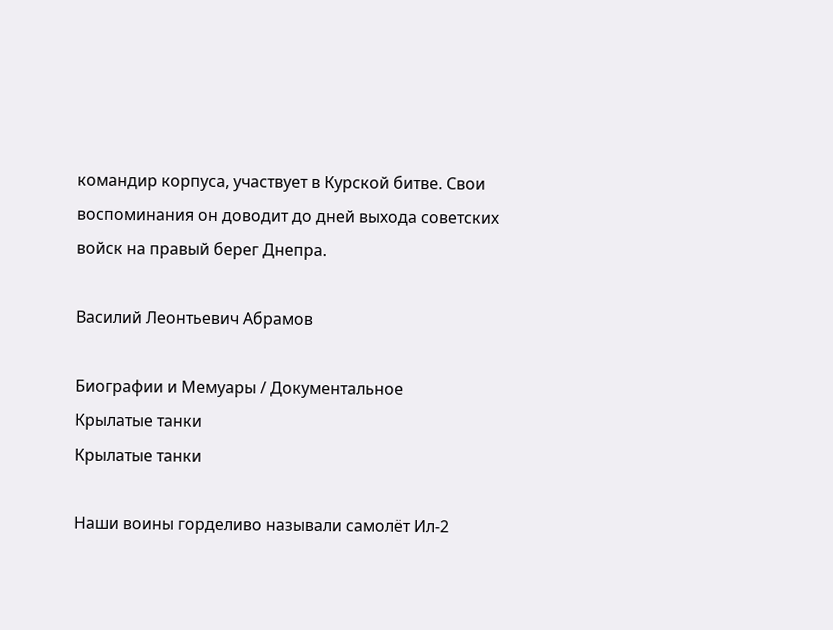командир корпуса, участвует в Курской битве. Свои воспоминания он доводит до дней выхода советских войск на правый берег Днепра.

Василий Леонтьевич Абрамов

Биографии и Мемуары / Документальное
Крылатые танки
Крылатые танки

Наши воины горделиво называли самолёт Ил-2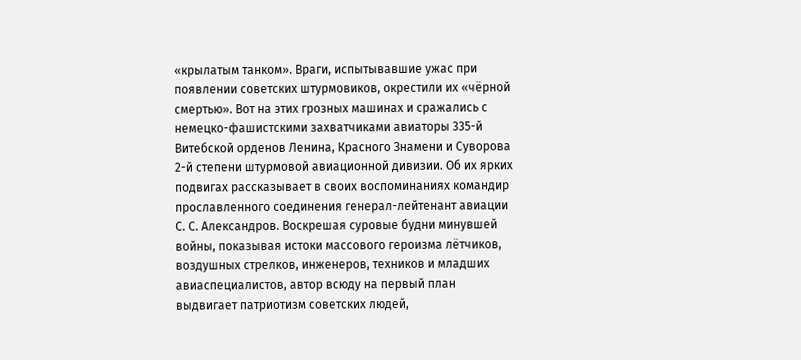«крылатым танком». Враги, испытывавшие ужас при появлении советских штурмовиков, окрестили их «чёрной смертью». Вот на этих грозных машинах и сражались с немецко-фашистскими захватчиками авиаторы 335-й Витебской орденов Ленина, Красного Знамени и Суворова 2-й степени штурмовой авиационной дивизии. Об их ярких подвигах рассказывает в своих воспоминаниях командир прославленного соединения генерал-лейтенант авиации С. С. Александров. Воскрешая суровые будни минувшей войны, показывая истоки массового героизма лётчиков, воздушных стрелков, инженеров, техников и младших авиаспециалистов, автор всюду на первый план выдвигает патриотизм советских людей,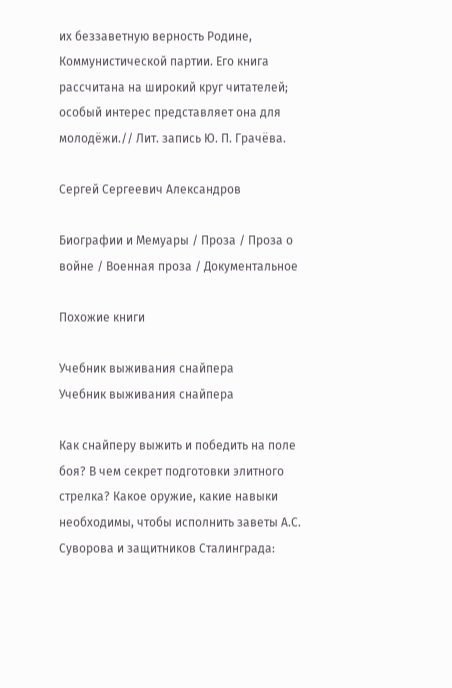их беззаветную верность Родине, Коммунистической партии. Его книга рассчитана на широкий круг читателей; особый интерес представляет она для молодёжи.// Лит. запись Ю. П. Грачёва.

Сергей Сергеевич Александров

Биографии и Мемуары / Проза / Проза о войне / Военная проза / Документальное

Похожие книги

Учебник выживания снайпера
Учебник выживания снайпера

Как снайперу выжить и победить на поле боя? В чем секрет подготовки элитного стрелка? Какое оружие, какие навыки необходимы, чтобы исполнить заветы А.С. Суворова и защитников Сталинграда: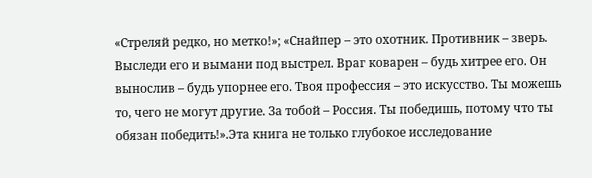«Стреляй редко, но метко!»; «Снайпер – это охотник. Противник – зверь. Выследи его и вымани под выстрел. Враг коварен – будь хитрее его. Он вынослив – будь упорнее его. Твоя профессия – это искусство. Ты можешь то, чего не могут другие. За тобой – Россия. Ты победишь, потому что ты обязан победить!».Эта книга не только глубокое исследование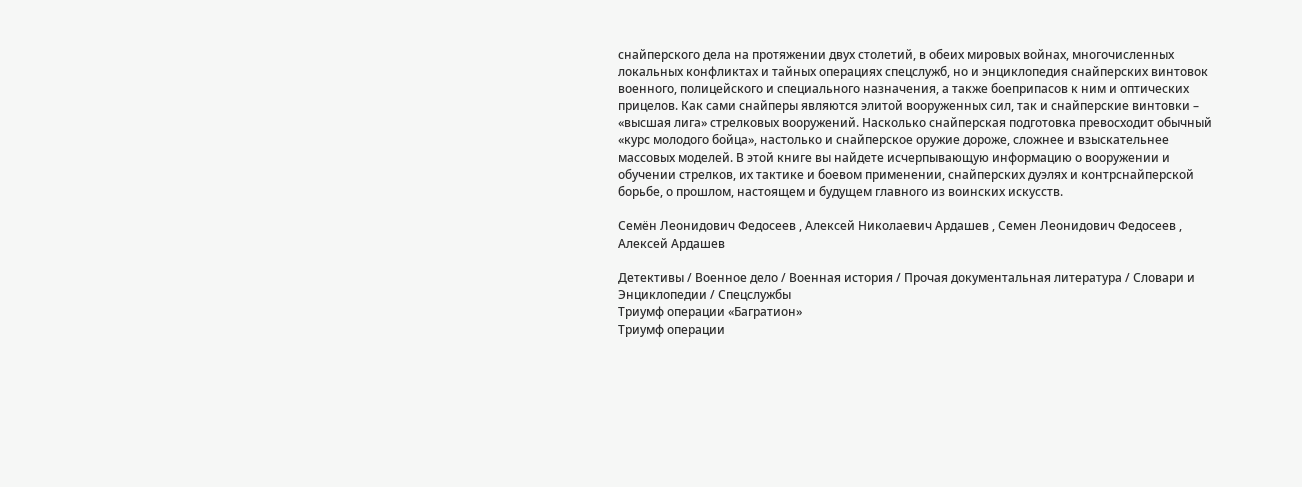снайперского дела на протяжении двух столетий, в обеих мировых войнах, многочисленных локальных конфликтах и тайных операциях спецслужб, но и энциклопедия снайперских винтовок военного, полицейского и специального назначения, а также боеприпасов к ним и оптических прицелов. Как сами снайперы являются элитой вооруженных сил, так и снайперские винтовки – «высшая лига» стрелковых вооружений. Насколько снайперская подготовка превосходит обычный «курс молодого бойца», настолько и снайперское оружие дороже, сложнее и взыскательнее массовых моделей. В этой книге вы найдете исчерпывающую информацию о вооружении и обучении стрелков, их тактике и боевом применении, снайперских дуэлях и контрснайперской борьбе, о прошлом, настоящем и будущем главного из воинских искусств.

Семён Леонидович Федосеев , Алексей Николаевич Ардашев , Семен Леонидович Федосеев , Алексей Ардашев

Детективы / Военное дело / Военная история / Прочая документальная литература / Словари и Энциклопедии / Cпецслужбы
Триумф операции «Багратион»
Триумф операции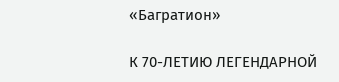«Багратион»

К 70-ЛЕТИЮ ЛЕГЕНДАРНОЙ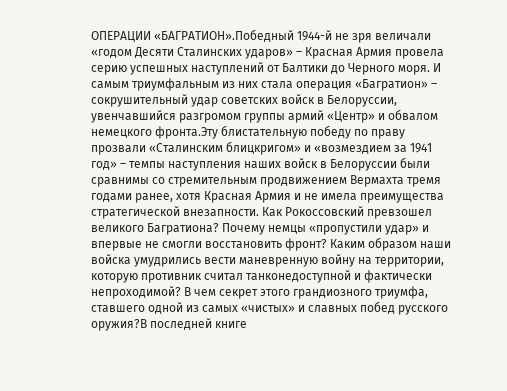ОПЕРАЦИИ «БАГРАТИОН».Победный 1944-й не зря величали «годом Десяти Сталинских ударов» – Красная Армия провела серию успешных наступлений от Балтики до Черного моря. И самым триумфальным из них стала операция «Багратион» – сокрушительный удар советских войск в Белоруссии, увенчавшийся разгромом группы армий «Центр» и обвалом немецкого фронта.Эту блистательную победу по праву прозвали «Сталинским блицкригом» и «возмездием за 1941 год» – темпы наступления наших войск в Белоруссии были сравнимы со стремительным продвижением Вермахта тремя годами ранее, хотя Красная Армия и не имела преимущества стратегической внезапности. Как Рокоссовский превзошел великого Багратиона? Почему немцы «пропустили удар» и впервые не смогли восстановить фронт? Каким образом наши войска умудрились вести маневренную войну на территории, которую противник считал танконедоступной и фактически непроходимой? В чем секрет этого грандиозного триумфа, ставшего одной из самых «чистых» и славных побед русского оружия?В последней книге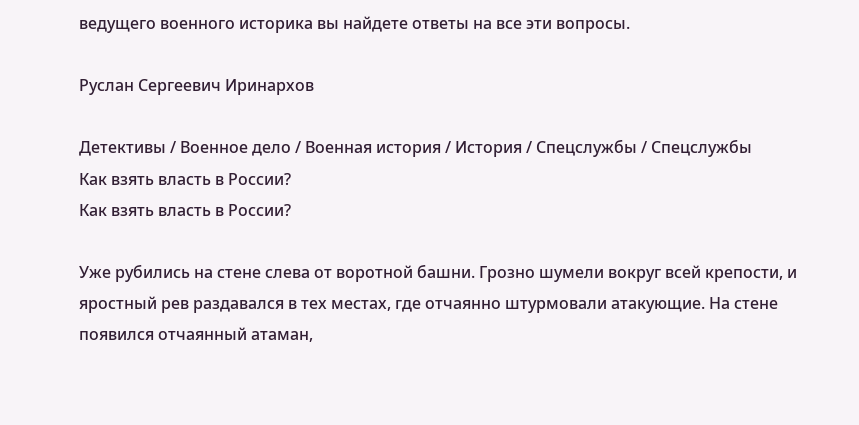ведущего военного историка вы найдете ответы на все эти вопросы.

Руслан Сергеевич Иринархов

Детективы / Военное дело / Военная история / История / Спецслужбы / Cпецслужбы
Как взять власть в России?
Как взять власть в России?

Уже рубились на стене слева от воротной башни. Грозно шумели вокруг всей крепости, и яростный рев раздавался в тех местах, где отчаянно штурмовали атакующие. На стене появился отчаянный атаман,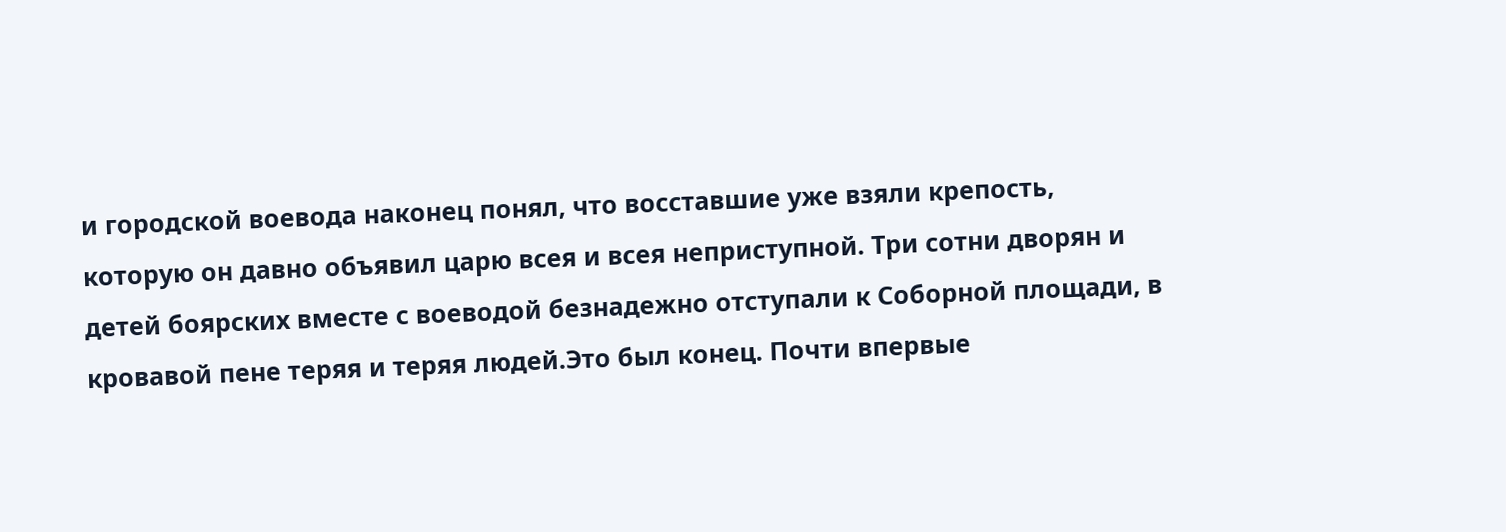и городской воевода наконец понял, что восставшие уже взяли крепость, которую он давно объявил царю всея и всея неприступной. Три сотни дворян и детей боярских вместе с воеводой безнадежно отступали к Соборной площади, в кровавой пене теряя и теряя людей.Это был конец. Почти впервые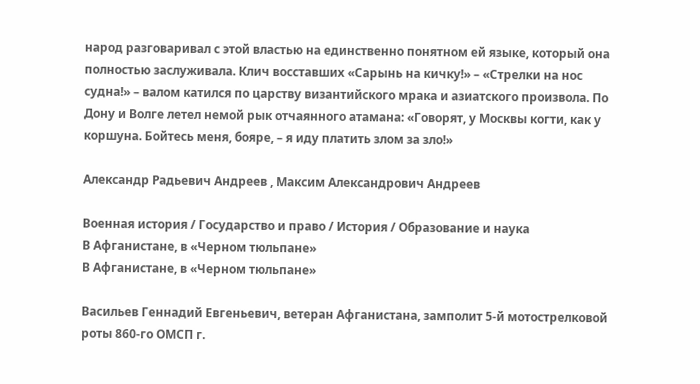народ разговаривал с этой властью на единственно понятном ей языке, который она полностью заслуживала. Клич восставших «Сарынь на кичку!» – «Стрелки на нос судна!» – валом катился по царству византийского мрака и азиатского произвола. По Дону и Волге летел немой рык отчаянного атамана: «Говорят, у Москвы когти, как у коршуна. Бойтесь меня, бояре, – я иду платить злом за зло!»

Александр Радьевич Андреев , Максим Александрович Андреев

Военная история / Государство и право / История / Образование и наука
В Афганистане, в «Черном тюльпане»
В Афганистане, в «Черном тюльпане»

Васильев Геннадий Евгеньевич, ветеран Афганистана, замполит 5-й мотострелковой роты 860-го ОМСП г.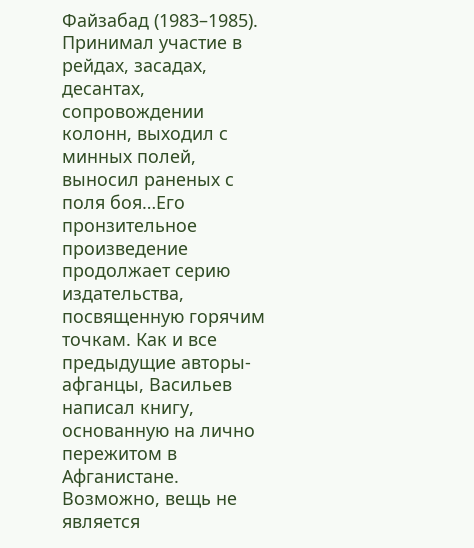Файзабад (1983–1985). Принимал участие в рейдах, засадах, десантах, сопровождении колонн, выходил с минных полей, выносил раненых с поля боя…Его пронзительное произведение продолжает серию издательства, посвященную горячим точкам. Как и все предыдущие авторы-афганцы, Васильев написал книгу, основанную на лично пережитом в Афганистане. Возможно, вещь не является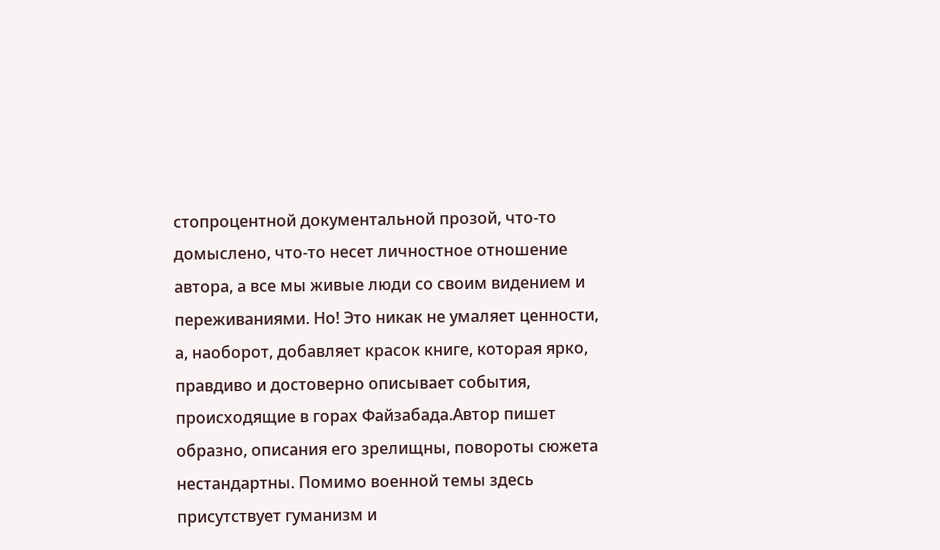стопроцентной документальной прозой, что-то домыслено, что-то несет личностное отношение автора, а все мы живые люди со своим видением и переживаниями. Но! Это никак не умаляет ценности, а, наоборот, добавляет красок книге, которая ярко, правдиво и достоверно описывает события, происходящие в горах Файзабада.Автор пишет образно, описания его зрелищны, повороты сюжета нестандартны. Помимо военной темы здесь присутствует гуманизм и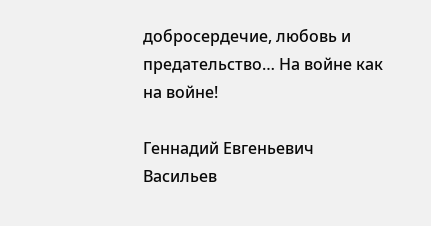добросердечие, любовь и предательство… На войне как на войне!

Геннадий Евгеньевич Васильев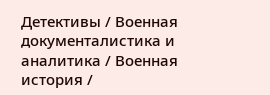Детективы / Военная документалистика и аналитика / Военная история /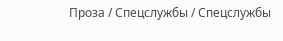Проза / Спецслужбы / Cпецслужбы